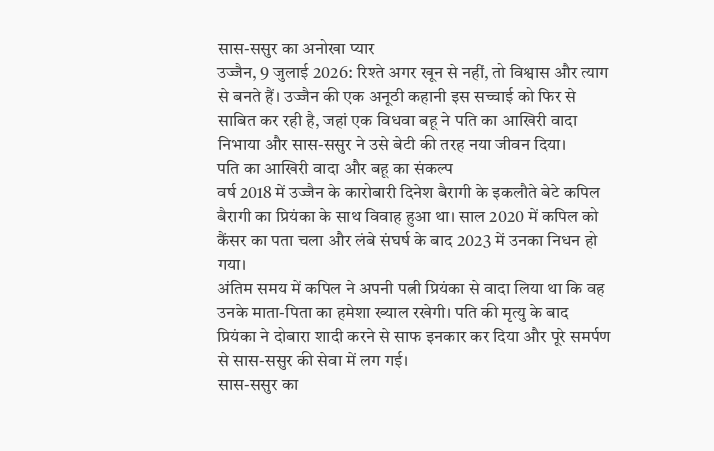सास-ससुर का अनोखा प्यार
उज्जैन, 9 जुलाई 2026: रिश्ते अगर खून से नहीं, तो विश्वास और त्याग से बनते हैं। उज्जैन की एक अनूठी कहानी इस सच्चाई को फिर से साबित कर रही है, जहां एक विधवा बहू ने पति का आखिरी वादा निभाया और सास-ससुर ने उसे बेटी की तरह नया जीवन दिया।
पति का आखिरी वादा और बहू का संकल्प
वर्ष 2018 में उज्जैन के कारोबारी दिनेश बैरागी के इकलौते बेटे कपिल बैरागी का प्रियंका के साथ विवाह हुआ था। साल 2020 में कपिल को कैंसर का पता चला और लंबे संघर्ष के बाद 2023 में उनका निधन हो गया।
अंतिम समय में कपिल ने अपनी पत्नी प्रियंका से वादा लिया था कि वह उनके माता-पिता का हमेशा ख्याल रखेगी। पति की मृत्यु के बाद प्रियंका ने दोबारा शादी करने से साफ इनकार कर दिया और पूरे समर्पण से सास-ससुर की सेवा में लग गई।
सास-ससुर का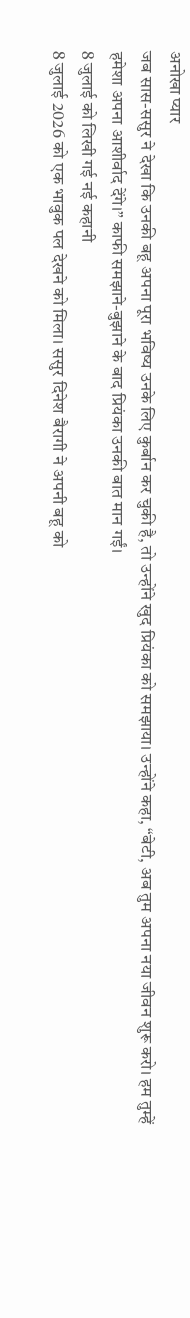अनोखा प्यार
जब सास-ससुर ने देखा कि उनकी बहू अपना पूरा भविष्य उनके लिए कुर्बान कर चुकी है, तो उन्होंने खुद प्रियंका को समझाया। उन्होंने कहा, “बेटी, अब तुम अपना नया जीवन शुरू करो। हम तुम्हें हमेशा अपना आशीर्वाद देंगे।” काफी समझाने-बुझाने के बाद प्रियंका उनकी बात मान गईं।
8 जुलाई को लिखी गई नई कहानी
8 जुलाई 2026 को एक भावुक पल देखने को मिला। ससुर दिनेश बैरागी ने अपनी बहू को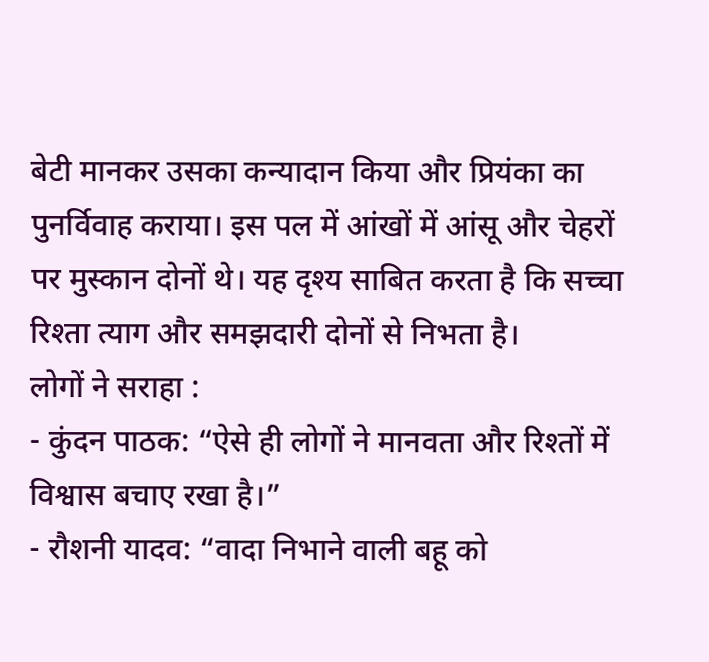बेटी मानकर उसका कन्यादान किया और प्रियंका का पुनर्विवाह कराया। इस पल में आंखों में आंसू और चेहरों पर मुस्कान दोनों थे। यह दृश्य साबित करता है कि सच्चा रिश्ता त्याग और समझदारी दोनों से निभता है।
लोगों ने सराहा :
- कुंदन पाठक: “ऐसे ही लोगों ने मानवता और रिश्तों में विश्वास बचाए रखा है।”
- रौशनी यादव: “वादा निभाने वाली बहू को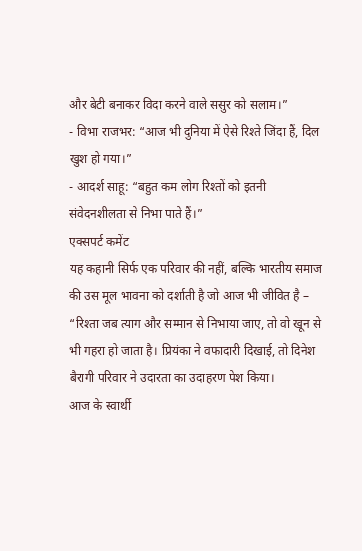और बेटी बनाकर विदा करने वाले ससुर को सलाम।”
- विभा राजभर: “आज भी दुनिया में ऐसे रिश्ते जिंदा हैं, दिल खुश हो गया।”
- आदर्श साहू: “बहुत कम लोग रिश्तों को इतनी संवेदनशीलता से निभा पाते हैं।”
एक्सपर्ट कमेंट
यह कहानी सिर्फ एक परिवार की नहीं, बल्कि भारतीय समाज की उस मूल भावना को दर्शाती है जो आज भी जीवित है – “रिश्ता जब त्याग और सम्मान से निभाया जाए, तो वो खून से भी गहरा हो जाता है। प्रियंका ने वफादारी दिखाई, तो दिनेश बैरागी परिवार ने उदारता का उदाहरण पेश किया।
आज के स्वार्थी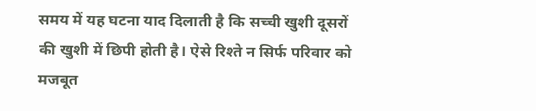समय में यह घटना याद दिलाती है कि सच्ची खुशी दूसरों की खुशी में छिपी होती है। ऐसे रिश्ते न सिर्फ परिवार को मजबूत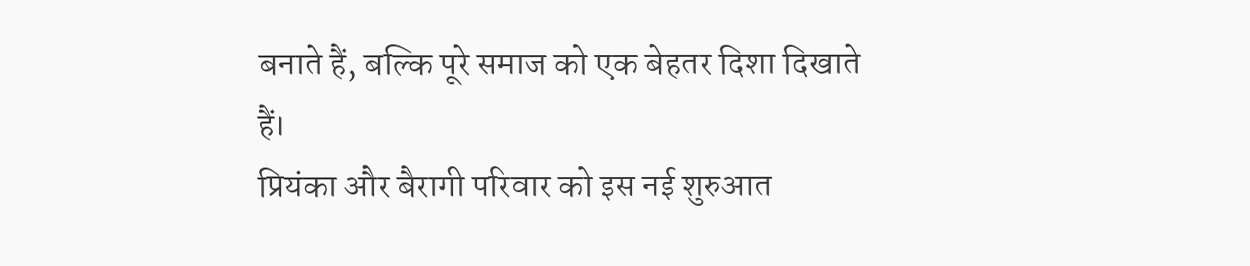बनाते हैं, बल्कि पूरे समाज को एक बेहतर दिशा दिखाते हैं।
प्रियंका और बैरागी परिवार को इस नई शुरुआत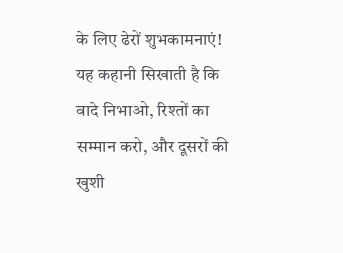के लिए ढेरों शुभकामनाएं! यह कहानी सिखाती है कि वादे निभाओ, रिश्तों का सम्मान करो, और दूसरों की खुशी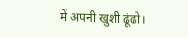में अपनी खुशी ढूंढो।